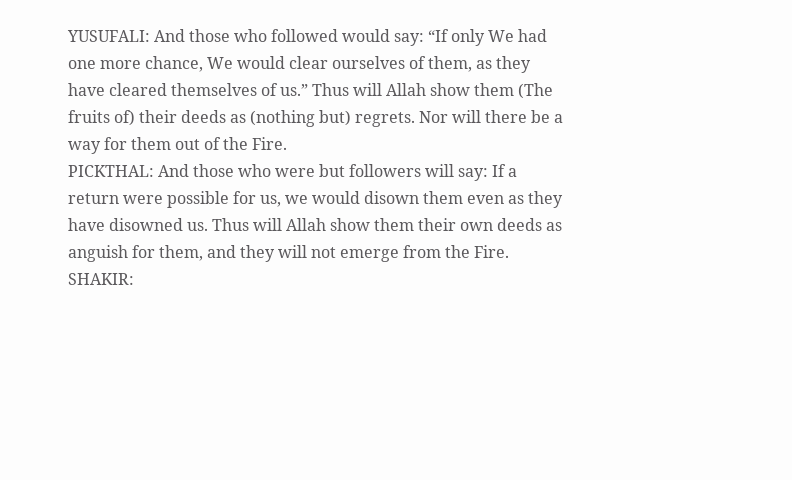YUSUFALI: And those who followed would say: “If only We had one more chance, We would clear ourselves of them, as they have cleared themselves of us.” Thus will Allah show them (The fruits of) their deeds as (nothing but) regrets. Nor will there be a way for them out of the Fire.
PICKTHAL: And those who were but followers will say: If a return were possible for us, we would disown them even as they have disowned us. Thus will Allah show them their own deeds as anguish for them, and they will not emerge from the Fire.
SHAKIR: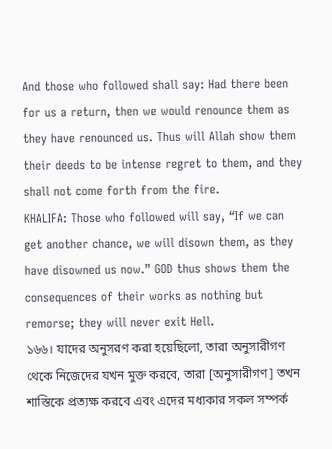And those who followed shall say: Had there been for us a return, then we would renounce them as they have renounced us. Thus will Allah show them their deeds to be intense regret to them, and they shall not come forth from the fire.
KHALIFA: Those who followed will say, “If we can get another chance, we will disown them, as they have disowned us now.” GOD thus shows them the consequences of their works as nothing but remorse; they will never exit Hell.
১৬৬। যাদের অনুসরণ করা হয়েছিলো, তারা অনুসারীগণ থেকে নিজেদের যখন মুক্ত করবে, তারা [অনুসারীগণ] তখন শাস্তিকে প্রত্যক্ষ করবে এবং এদের মধ্যকার সকল সম্পর্ক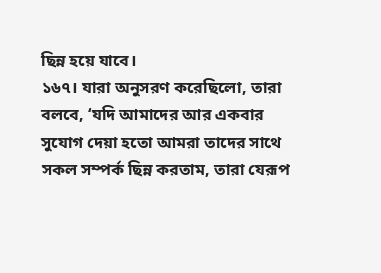ছিন্ন হয়ে যাবে।
১৬৭। যারা অনুসরণ করেছিলো, তারা বলবে, ‘যদি আমাদের আর একবার সুযোগ দেয়া হতো আমরা তাদের সাথে সকল সম্পর্ক ছিন্ন করতাম, তারা যেরূপ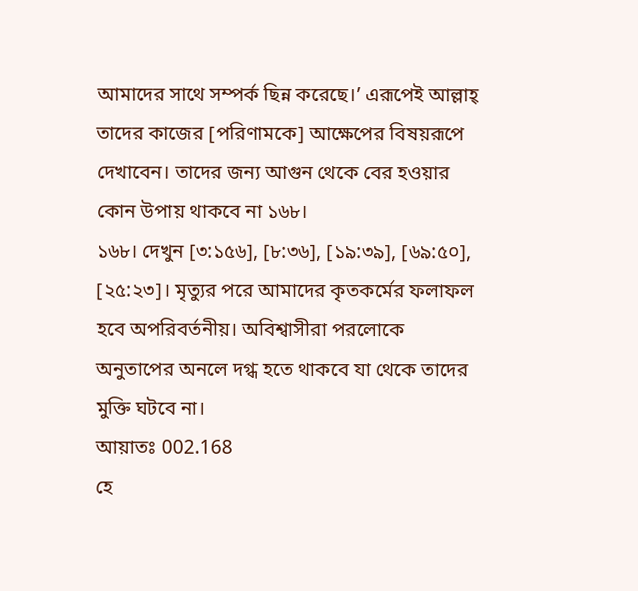আমাদের সাথে সম্পর্ক ছিন্ন করেছে।’ এরূপেই আল্লাহ্ তাদের কাজের [পরিণামকে] আক্ষেপের বিষয়রূপে দেখাবেন। তাদের জন্য আগুন থেকে বের হওয়ার কোন উপায় থাকবে না ১৬৮।
১৬৮। দেখুন [৩:১৫৬], [৮:৩৬], [১৯:৩৯], [৬৯:৫০], [২৫:২৩]। মৃত্যুর পরে আমাদের কৃতকর্মের ফলাফল হবে অপরিবর্তনীয়। অবিশ্বাসীরা পরলোকে অনুতাপের অনলে দগ্ধ হতে থাকবে যা থেকে তাদের মুক্তি ঘটবে না।
আয়াতঃ 002.168
হে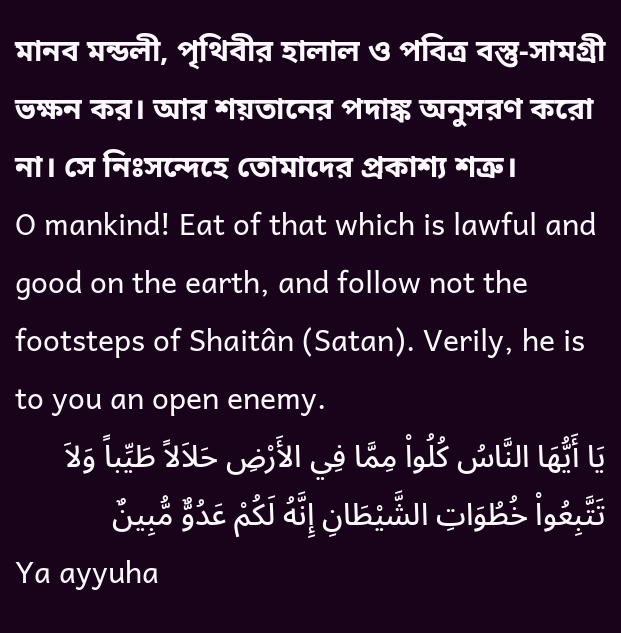মানব মন্ডলী, পৃথিবীর হালাল ও পবিত্র বস্তু-সামগ্রী ভক্ষন কর। আর শয়তানের পদাঙ্ক অনুসরণ করো না। সে নিঃসন্দেহে তোমাদের প্রকাশ্য শত্রু।
O mankind! Eat of that which is lawful and good on the earth, and follow not the footsteps of Shaitân (Satan). Verily, he is to you an open enemy.
يَا أَيُّهَا النَّاسُ كُلُواْ مِمَّا فِي الأَرْضِ حَلاَلاً طَيِّباً وَلاَ تَتَّبِعُواْ خُطُوَاتِ الشَّيْطَانِ إِنَّهُ لَكُمْ عَدُوٌّ مُّبِينٌ
Ya ayyuha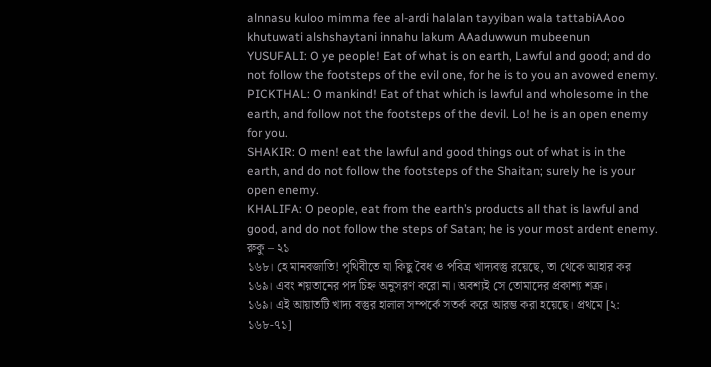alnnasu kuloo mimma fee al-ardi halalan tayyiban wala tattabiAAoo khutuwati alshshaytani innahu lakum AAaduwwun mubeenun
YUSUFALI: O ye people! Eat of what is on earth, Lawful and good; and do not follow the footsteps of the evil one, for he is to you an avowed enemy.
PICKTHAL: O mankind! Eat of that which is lawful and wholesome in the earth, and follow not the footsteps of the devil. Lo! he is an open enemy for you.
SHAKIR: O men! eat the lawful and good things out of what is in the earth, and do not follow the footsteps of the Shaitan; surely he is your open enemy.
KHALIFA: O people, eat from the earth’s products all that is lawful and good, and do not follow the steps of Satan; he is your most ardent enemy.
রুকু – ২১
১৬৮। হে মানবজাতি! পৃথিবীতে যা কিছু বৈধ ও পবিত্র খাদ্যবস্তু রয়েছে, তা থেকে আহার কর ১৬৯। এবং শয়তানের পদ চিহ্ন অনুসরণ করো না। অবশ্যই সে তোমাদের প্রকাশ্য শত্রু।
১৬৯। এই আয়াতটি খাদ্য বস্তুর হালাল সম্পর্কে সতর্ক করে আরম্ভ করা হয়েছে। প্রথমে [২: ১৬৮-৭১]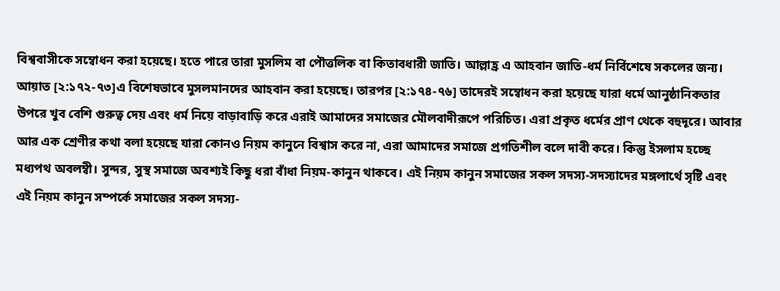বিশ্ববাসীকে সম্বোধন করা হয়েছে। হতে পারে তারা মুসলিম বা পৌত্তলিক বা কিতাবধারী জাতি। আল্লাহ্র এ আহবান জাতি-ধর্ম নির্বিশেষে সকলের জন্য। আয়াত [২:১৭২-৭৩]এ বিশেষভাবে মুসলমানদের আহবান করা হয়েছে। তারপর [২:১৭৪-৭৬] তাদেরই সম্বোধন করা হয়েছে যারা ধর্মে আনুষ্ঠানিকতার উপরে খুব বেশি গুরুত্ব দেয় এবং ধর্ম নিয়ে বাড়াবাড়ি করে এরাই আমাদের সমাজের মৌলবাদীরূপে পরিচিত। এরা প্রকৃত ধর্মের প্রাণ থেকে বহুদূরে। আবার আর এক শ্রেণীর কথা বলা হয়েছে যারা কোনও নিয়ম কানুনে বিশ্বাস করে না, এরা আমাদের সমাজে প্রগতিশীল বলে দাবী করে। কিন্তু ইসলাম হচ্ছে মধ্যপথ অবলম্বী। সুন্দর, সুস্থ সমাজে অবশ্যই কিছু ধরা বাঁধা নিয়ম-কানুন থাকবে। এই নিয়ম কানুন সমাজের সকল সদস্য-সদস্যাদের মঙ্গলার্থে সৃষ্টি এবং এই নিয়ম কানুন সম্পর্কে সমাজের সকল সদস্য-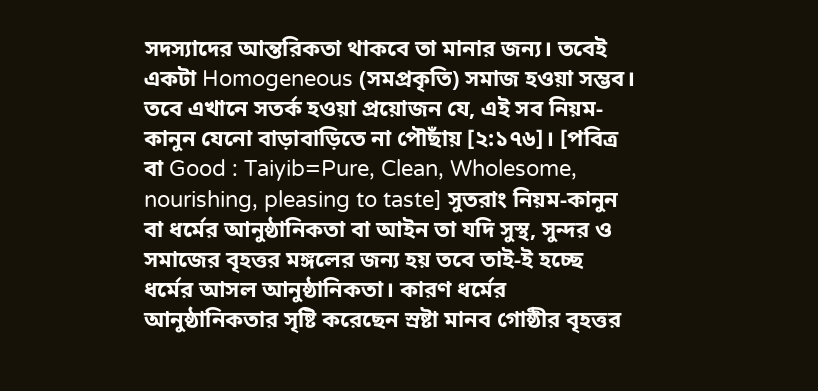সদস্যাদের আন্তরিকতা থাকবে তা মানার জন্য। তবেই একটা Homogeneous (সমপ্রকৃতি) সমাজ হওয়া সম্ভব। তবে এখানে সতর্ক হওয়া প্রয়োজন যে, এই সব নিয়ম-কানুন যেনো বাড়াবাড়িতে না পৌছাঁয় [২:১৭৬]। [পবিত্র বা Good : Taiyib=Pure, Clean, Wholesome, nourishing, pleasing to taste] সুতরাং নিয়ম-কানুন বা ধর্মের আনুষ্ঠানিকতা বা আইন তা যদি সুস্থ, সুন্দর ও সমাজের বৃহত্তর মঙ্গলের জন্য হয় তবে তাই-ই হচ্ছে ধর্মের আসল আনুষ্ঠানিকতা। কারণ ধর্মের আনুষ্ঠানিকতার সৃষ্টি করেছেন স্রষ্টা মানব গোষ্ঠীর বৃহত্তর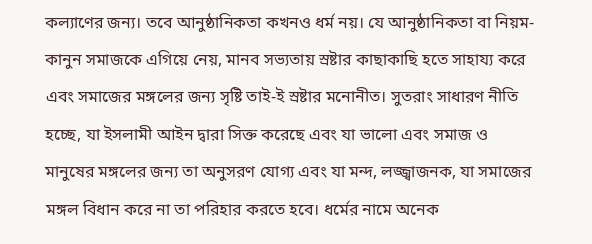কল্যাণের জন্য। তবে আনুষ্ঠানিকতা কখনও ধর্ম নয়। যে আনুষ্ঠানিকতা বা নিয়ম-কানুন সমাজকে এগিয়ে নেয়, মানব সভ্যতায় স্রষ্টার কাছাকাছি হতে সাহায্য করে এবং সমাজের মঙ্গলের জন্য সৃষ্টি তাই-ই স্রষ্টার মনোনীত। সুতরাং সাধারণ নীতি হচ্ছে, যা ইসলামী আইন দ্বারা সিক্ত করেছে এবং যা ভালো এবং সমাজ ও মানুষের মঙ্গলের জন্য তা অনুসরণ যোগ্য এবং যা মন্দ, লজ্জ্বাজনক, যা সমাজের মঙ্গল বিধান করে না তা পরিহার করতে হবে। ধর্মের নামে অনেক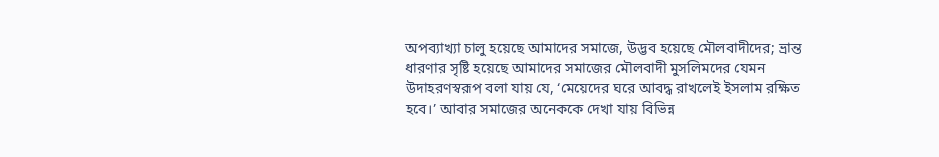অপব্যাখ্যা চালু হয়েছে আমাদের সমাজে, উদ্ভব হয়েছে মৌলবাদীদের; ভ্রান্ত ধারণার সৃষ্টি হয়েছে আমাদের সমাজের মৌলবাদী মুসলিমদের যেমন উদাহরণস্বরূপ বলা যায় যে, ‘মেয়েদের ঘরে আবদ্ধ রাখলেই ইসলাম রক্ষিত হবে।’ আবার সমাজের অনেককে দেখা যায় বিভিন্ন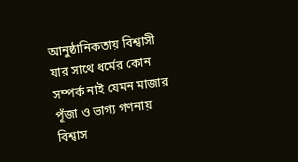আনুষ্ঠানিকতায় বিশ্বাসী যার সাথে ধর্মের কোন সম্পর্ক নাই যেমন মাজার পূঁজা ও ভাগ্য গণনায় বিশ্বাস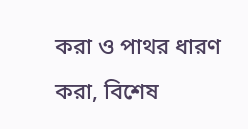করা ও পাথর ধারণ করা, বিশেষ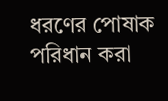ধরণের পোষাক পরিধান করা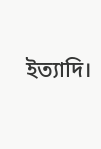ইত্যাদি।